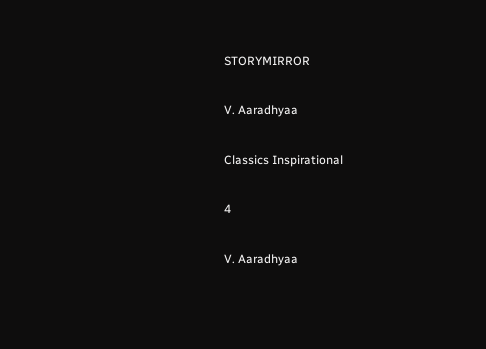STORYMIRROR

V. Aaradhyaa

Classics Inspirational

4

V. Aaradhyaa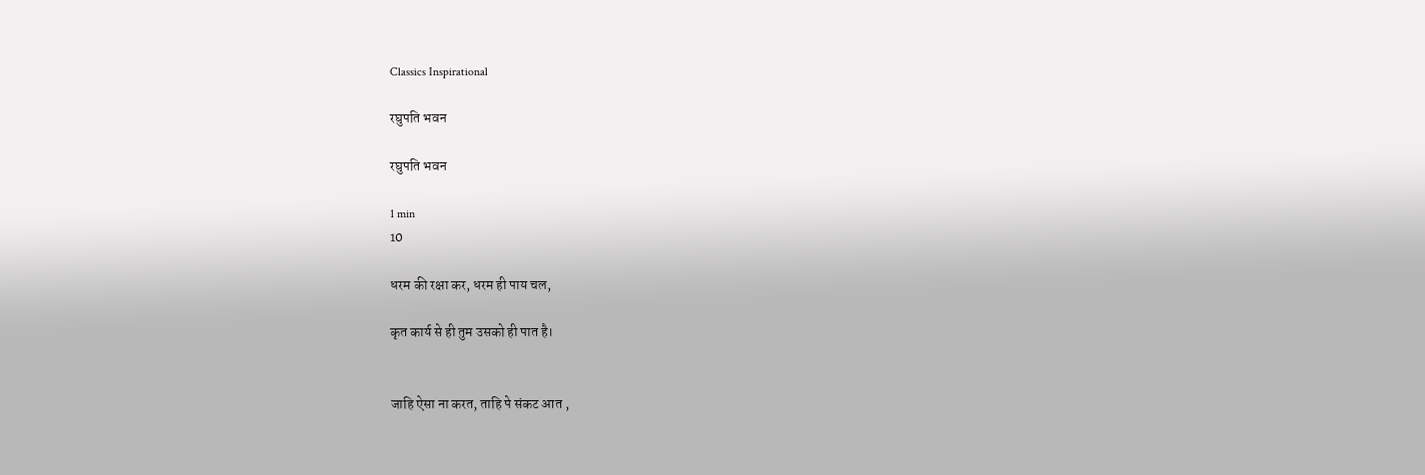Classics Inspirational

रघुपति भवन

रघुपति भवन

1 min
10

धरम की रक्षा कर, धरम ही पाय चल,

कृत कार्य से ही तुम उसको ही पात है।


जाहि ऐसा ना करत, ताहि पे संकट आत ,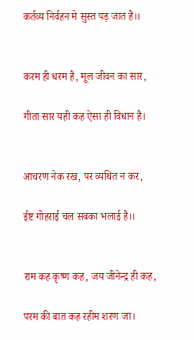कर्तव्य निर्वहन मे सुस्त पड़ जात है।।


करम ही धरम है, मूल जीवन का सार,

गीता सार यही कह ऐसा ही विधान है।


आचरण नेक रख, पर व्यथित न कर,

ईष्ट गोहराई चल सबका भलाई है।।


राम कह कृष्ण कह, जय जीनेन्द्र ही कह,

परम की बात कह रहीम शरण जा।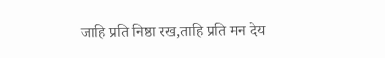जाहि प्रति निष्ठा रख,ताहि प्रति मन देय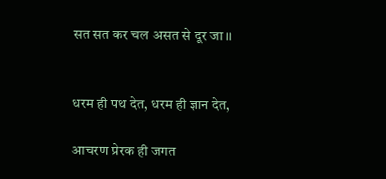सत सत कर चल असत से दूर जा।।


धरम ही पथ देत, धरम ही ज्ञान देत,

आचरण प्रेरक ही जगत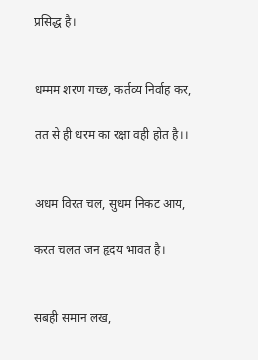प्रसिद्ध है।


धम्मम शरण गच्छ, कर्तव्य निर्वाह कर,

तत से ही धरम का रक्षा वही होत है।।


अधम विरत चल, सुधम निकट आय,

करत चलत जन हृदय भावत है।


सबही समान लख,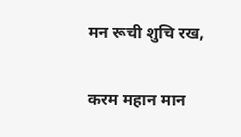मन रूची शुचि रख,

करम महान मान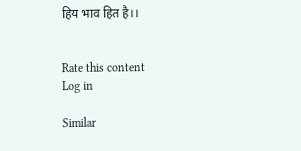हिय भाव हित है।।


Rate this content
Log in

Similar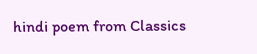hindi poem from Classics